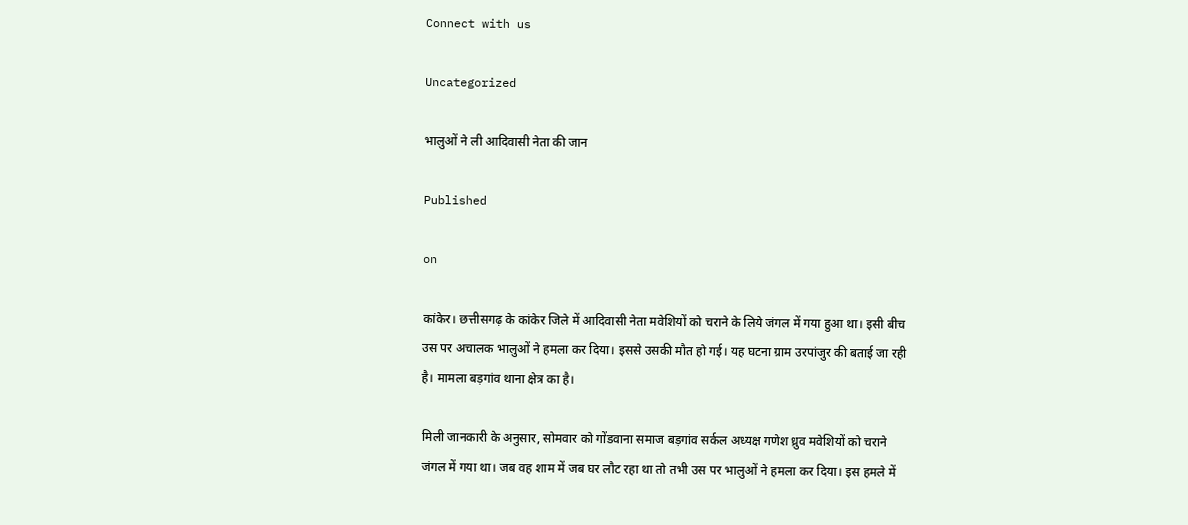Connect with us

Uncategorized

भालुओं ने ली आदिवासी नेता की जान

Published

on

कांकेर। छत्तीसगढ़ के कांकेर जिले में आदिवासी नेता मवेशियों को चराने के लिये जंगल में गया हुआ था। इसी बीच उस पर अचालक भालुओं ने हमला कर दिया। इससे उसकी मौत हो गई। यह घटना ग्राम उरपांजुर की बताई जा रही है। मामला बड़गांव थाना क्षेत्र का है।

मिली जानकारी के अनुसार, सोमवार को गोंडवाना समाज बड़गांव सर्कल अध्यक्ष गणेश ध्रुव मवेशियों को चराने जंगल में गया था। जब वह शाम में जब घर लौट रहा था तो तभी उस पर भालुओं ने हमला कर दिया। इस हमले में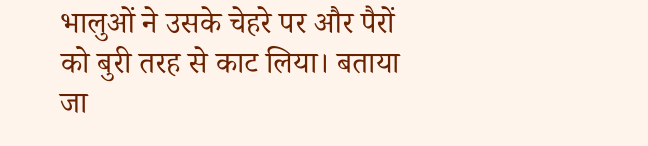भालुओं ने उसके चेहरे पर और पैरों को बुरी तरह से काट लिया। बताया जा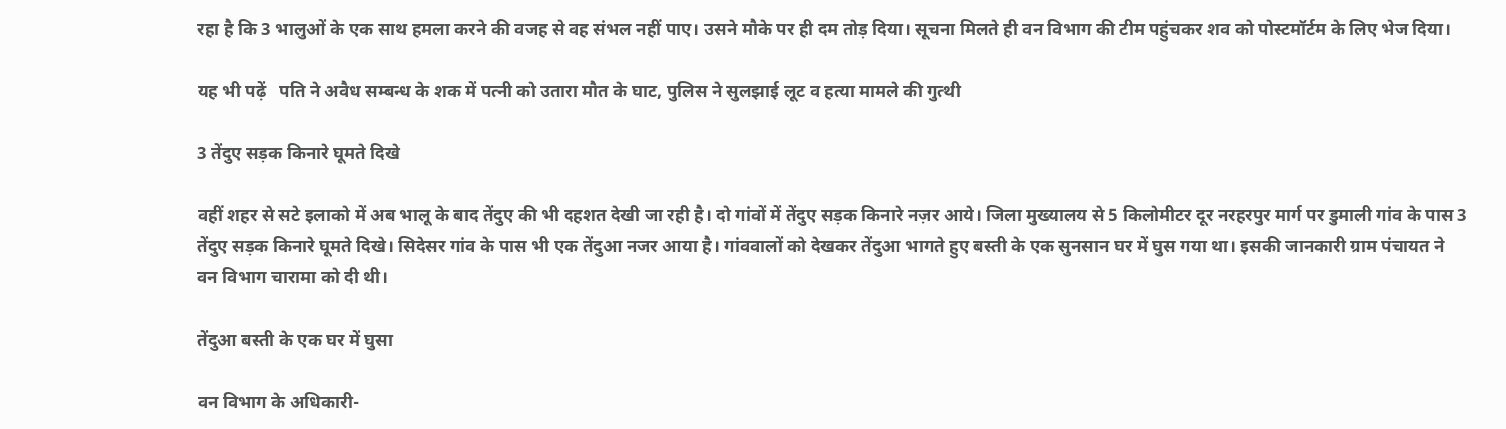रहा है कि 3 भालुओं के एक साथ हमला करने की वजह से वह संभल नहीं पाए। उसने मौके पर ही दम तोड़ दिया। सूचना मिलते ही वन विभाग की टीम पहुंचकर शव को पोस्टमॉर्टम के लिए भेज दिया।

यह भी पढ़ें   पति ने अवैध सम्बन्ध के शक में पत्नी को उतारा मौत के घाट, पुलिस ने सुलझाई लूट व हत्या मामले की गुत्थी

3 तेंदुए सड़क किनारे घूमते दिखे

वहीं शहर से सटे इलाको में अब भालू के बाद तेंदुए की भी दहशत देखी जा रही है। दो गांवों में तेंदुए सड़क किनारे नज़र आये। जिला मुख्यालय से 5 किलोमीटर दूर नरहरपुर मार्ग पर डुमाली गांव के पास 3 तेंदुए सड़क किनारे घूमते दिखे। सिदेसर गांव के पास भी एक तेंदुआ नजर आया है। गांववालों को देखकर तेंदुआ भागते हुए बस्ती के एक सुनसान घर में घुस गया था। इसकी जानकारी ग्राम पंचायत ने वन विभाग चारामा को दी थी।

तेंदुआ बस्ती के एक घर में घुसा

वन विभाग के अधिकारी-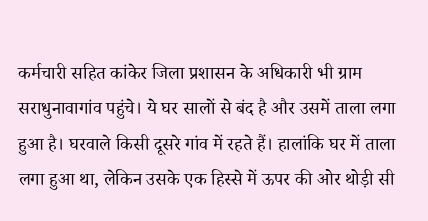कर्मचारी सहित कांकेर जिला प्रशासन के अधिकारी भी ग्राम सराधुनावागांव पहुंचे। ये घर सालों से बंद है और उसमें ताला लगा हुआ है। घरवाले किसी दूसरे गांव में रहते हैं। हालांकि घर में ताला लगा हुआ था, लेकिन उसके एक हिस्से में ऊपर की ओर थोड़ी सी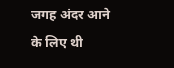जगह अंदर आने के लिए थी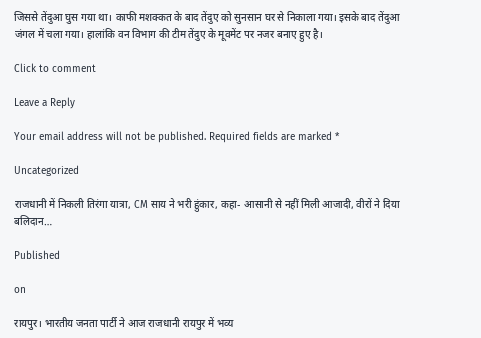जिससे तेंदुआ घुस गया था। काफी मशक्कत के बाद तेंदुए को सुनसान घर से निकाला गया। इसके बाद तेंदुआ जंगल में चला गया। हालांकि वन विभाग की टीम तेंदुए के मूवमेंट पर नजर बनाए हुए है।

Click to comment

Leave a Reply

Your email address will not be published. Required fields are marked *

Uncategorized

राजधानी में निकली तिरंगा यात्रा, CM साय ने भरी हुंकार, कहा- आसानी से नहीं मिली आजादी, वीरों ने दिया बलिदान…

Published

on

रायपुर। भारतीय जनता पार्टी ने आज राजधानी रायपुर में भव्य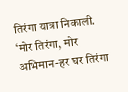तिरंगा यात्रा निकाली. ‘मोर तिरंगा, मोर अभिमान-हर घर तिरंगा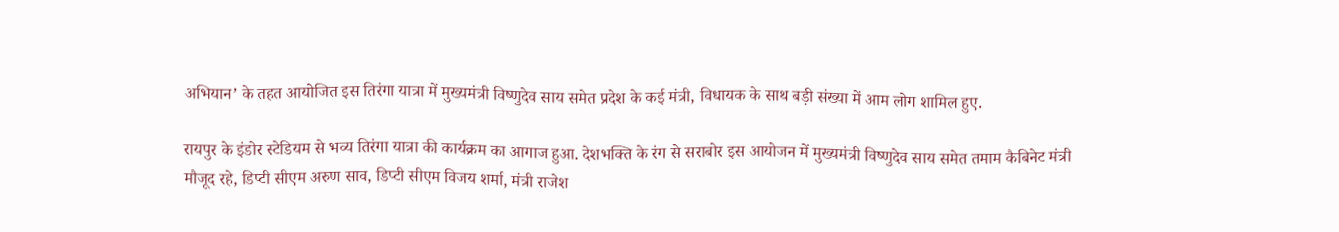अभियान’ के तहत आयोजित इस तिरंगा यात्रा में मुख्यमंत्री विष्णुदेव साय समेत प्रदेश के कई मंत्री, विधायक के साथ बड़ी संख्या में आम लोग शामिल हुए.

रायपुर के इंडोर स्टेडियम से भव्य तिरंगा यात्रा की कार्यक्रम का आगाज हुआ. देशभक्ति के रंग से सराबोर इस आयोजन में मुख्यमंत्री विष्णुदेव साय समेत तमाम कैबिनेट मंत्री मौजूद रहे, डिप्टी सीएम अरुण साव, डिप्टी सीएम विजय शर्मा, मंत्री राजेश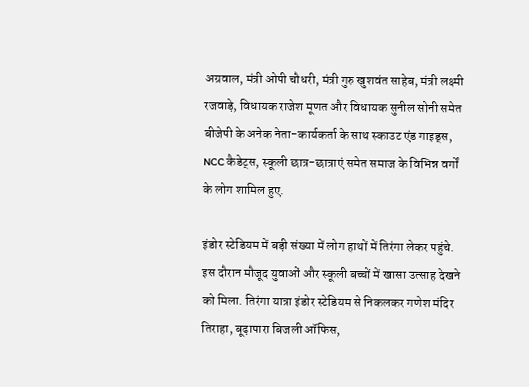अग्रवाल, मंत्री ओपी चौधरी, मंत्री गुरु खुशवंत साहेब, मंत्री लक्ष्मी रजवाड़े, विधायक राजेश मूणत और विधायक सुनील सोनी समेत बीजेपी के अनेक नेता-कार्यकर्ता के साथ स्काउट एंड गाइड्स, NCC कैडेट्स, स्कूली छात्र-छात्राएं समेत समाज के विभिन्न वर्गों के लोग शामिल हुए.

इंडोर स्टेडियम में बड़ी संख्या में लोग हाथों में तिरंगा लेकर पहुंचे. इस दौरान मौजूद युवाओं और स्कूली बच्चों में खासा उत्साह देखने को मिला. तिरंगा यात्रा इंडोर स्टेडियम से निकलकर गणेश मंदिर तिराहा, बूढ़ापारा बिजली ऑफिस,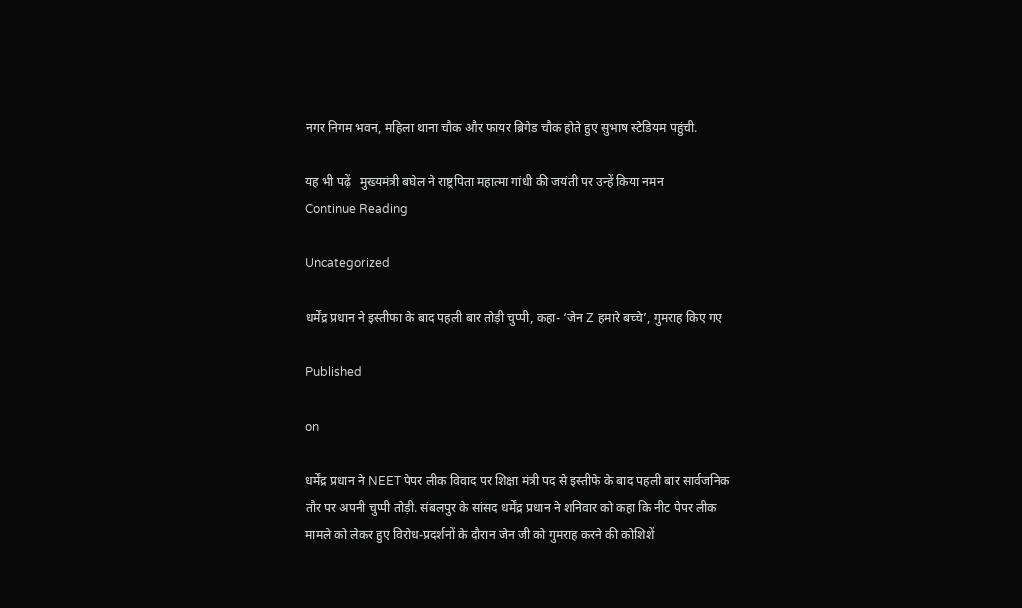नगर निगम भवन, महिला थाना चौक और फायर ब्रिगेड चौक होते हुए सुभाष स्टेडियम पहुंची.

यह भी पढ़ें   मुख्यमंत्री बघेल ने राष्ट्रपिता महात्मा गांधी की जयंती पर उन्हें किया नमन
Continue Reading

Uncategorized

धर्मेंद्र प्रधान ने इस्तीफा के बाद पहली बार तोड़ी चुप्पी, कहा- ‘जेन Z हमारे बच्चे’, गुमराह किए गए

Published

on

धर्मेंद्र प्रधान ने NEET पेपर लीक विवाद पर शिक्षा मंत्री पद से इस्तीफे के बाद पहली बार सार्वजनिक तौर पर अपनी चुप्पी तोड़ी. संबलपुर के सांसद धर्मेंद्र प्रधान ने शनिवार को कहा कि नीट पेपर लीक मामले को लेकर हुए विरोध-प्रदर्शनों के दौरान जेन जी को गुमराह करने की कोशिशें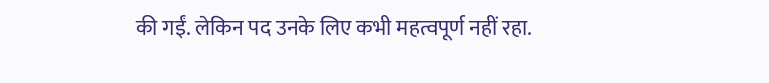की गईं. लेकिन पद उनके लिए कभी महत्वपूर्ण नहीं रहा.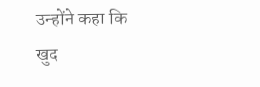उन्होंने कहा कि खुद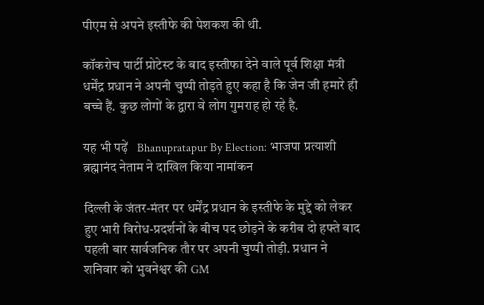पीएम से अपने इस्तीफे की पेशकश की थी.

कॉकरोच पार्टी प्रोटेस्ट के बाद इस्तीफा देने वाले पूर्व शिक्षा मंत्री धर्मेंद्र प्रधान ने अपनी चुप्पी तोड़ते हुए कहा है कि जेन जी हमारे ही बच्चे हैं. कुछ लोगों के द्वारा वे लोग गुमराह हो रहे है.

यह भी पढ़ें   Bhanupratapur By Election: भाजपा प्रत्याशी ब्रह्मानंद नेताम ने दाखिल किया नामांकन

दिल्ली के जंतर-मंतर पर धर्मेंद्र प्रधान के इस्तीफे के मुद्दे को लेकर हुए भारी विरोध-प्रदर्शनों के बीच पद छोड़ने के करीब दो हफ्ते बाद पहली बार सार्वजनिक तौर पर अपनी चुप्पी तोड़ी. प्रधान ने शनिवार को भुवनेश्वर की GM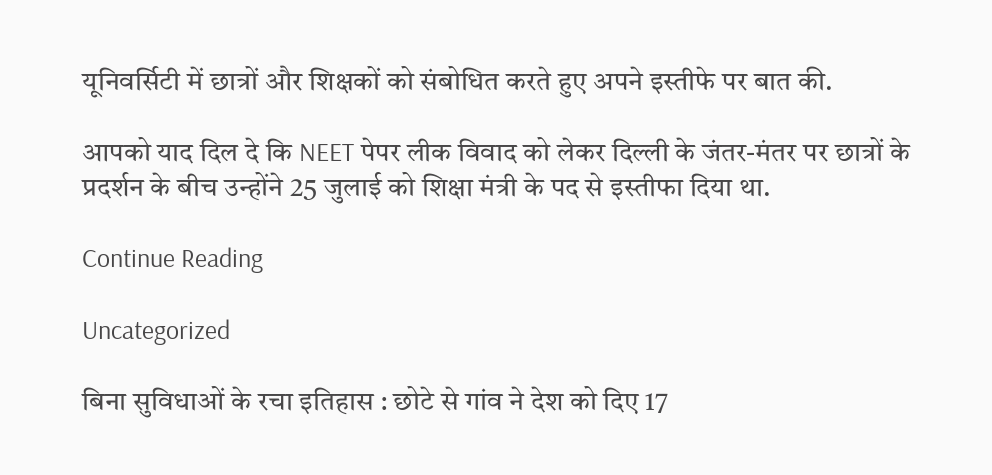यूनिवर्सिटी में छात्रों और शिक्षकों को संबोधित करते हुए अपने इस्तीफे पर बात की.

आपको याद दिल दे कि NEET पेपर लीक विवाद को लेकर दिल्ली के जंतर-मंतर पर छात्रों के प्रदर्शन के बीच उन्होंने 25 जुलाई को शिक्षा मंत्री के पद से इस्तीफा दिया था.

Continue Reading

Uncategorized

बिना सुविधाओं के रचा इतिहास : छोटे से गांव ने देश को दिए 17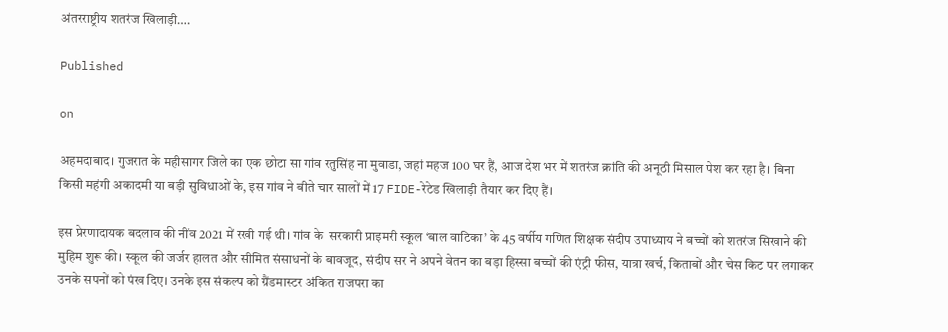अंतरराष्ट्रीय शतरंज खिलाड़ी….

Published

on

अहमदाबाद। गुजरात के महीसागर जिले का एक छोटा सा गांव रतुसिंह ना मुवाडा, जहां महज 100 घर हैं, आज देश भर में शतरंज क्रांति की अनूठी मिसाल पेश कर रहा है। बिना किसी महंगी अकादमी या बड़ी सुविधाओं के, इस गांव ने बीते चार सालों में 17 FIDE-रेटेड खिलाड़ी तैयार कर दिए हैं।

इस प्रेरणादायक बदलाव की नींव 2021 में रखी गई थी। गांव के  सरकारी प्राइमरी स्कूल ‘बाल वाटिका’ के 45 वर्षीय गणित शिक्षक संदीप उपाध्याय ने बच्चों को शतरंज सिखाने की मुहिम शुरू की। स्कूल की जर्जर हालत और सीमित संसाधनों के बावजूद, संदीप सर ने अपने वेतन का बड़ा हिस्सा बच्चों की एंट्री फीस, यात्रा खर्च, किताबों और चेस किट पर लगाकर उनके सपनों को पंख दिए। उनके इस संकल्प को ग्रैंडमास्टर अंकित राजपरा का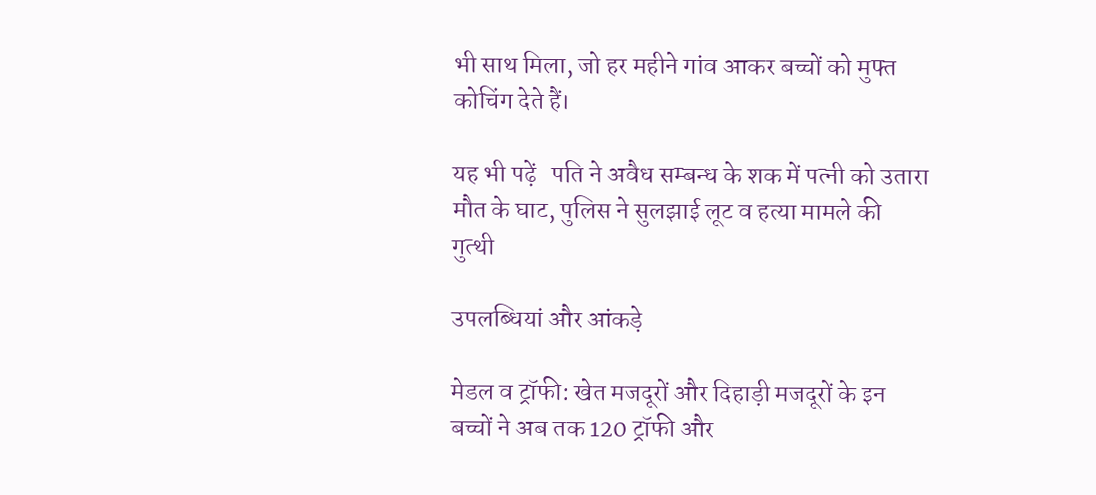भी साथ मिला, जो हर महीने गांव आकर बच्चों को मुफ्त कोचिंग देते हैं।

यह भी पढ़ें   पति ने अवैध सम्बन्ध के शक में पत्नी को उतारा मौत के घाट, पुलिस ने सुलझाई लूट व हत्या मामले की गुत्थी

उपलब्धियां और आंकड़े

मेडल व ट्रॉफी: खेत मजदूरों और दिहाड़ी मजदूरों के इन बच्चों ने अब तक 120 ट्रॉफी और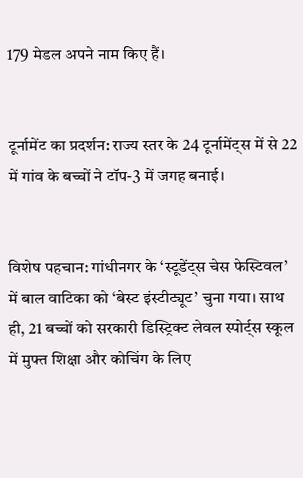179 मेडल अपने नाम किए हैं।


टूर्नामेंट का प्रदर्शन: राज्य स्तर के 24 टूर्नामेंट्स में से 22 में गांव के बच्चों ने टॉप-3 में जगह बनाई।


विशेष पहचान: गांधीनगर के ‘स्टूडेंट्स चेस फेस्टिवल’ में बाल वाटिका को ‘बेस्ट इंस्टीट्यूट’ चुना गया। साथ ही, 21 बच्चों को सरकारी डिस्ट्रिक्ट लेवल स्पोर्ट्स स्कूल में मुफ्त शिक्षा और कोचिंग के लिए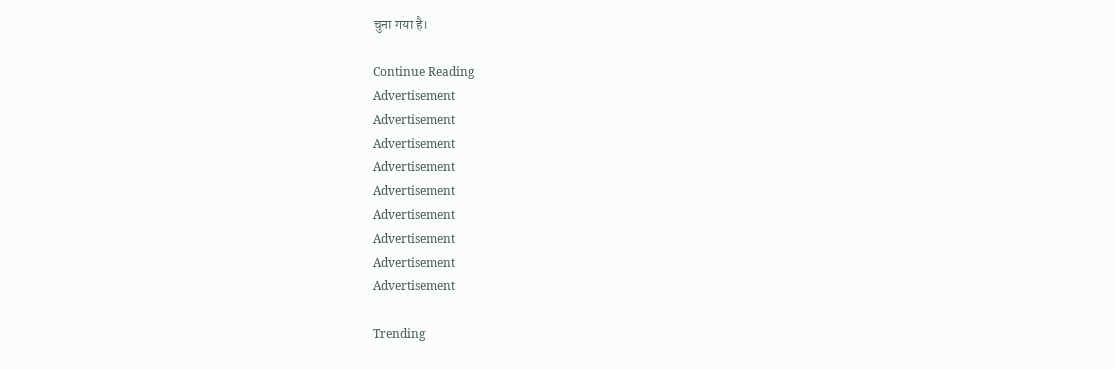चुना गया है।

Continue Reading
Advertisement
Advertisement
Advertisement
Advertisement
Advertisement
Advertisement
Advertisement
Advertisement
Advertisement

Trending